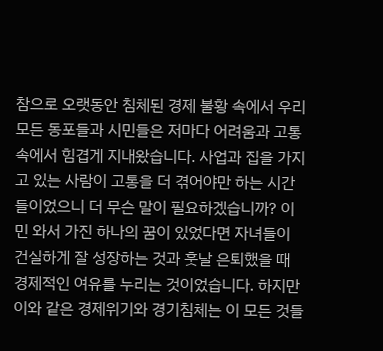참으로 오랫동안 침체된 경제 불황 속에서 우리 모든 동포들과 시민들은 저마다 어려움과 고통 속에서 힘겹게 지내왔습니다. 사업과 집을 가지고 있는 사람이 고통을 더 겪어야만 하는 시간들이었으니 더 무슨 말이 필요하겠습니까? 이민 와서 가진 하나의 꿈이 있었다면 자녀들이 건실하게 잘 성장하는 것과 훗날 은퇴했을 때 경제적인 여유를 누리는 것이었습니다. 하지만 이와 같은 경제위기와 경기침체는 이 모든 것들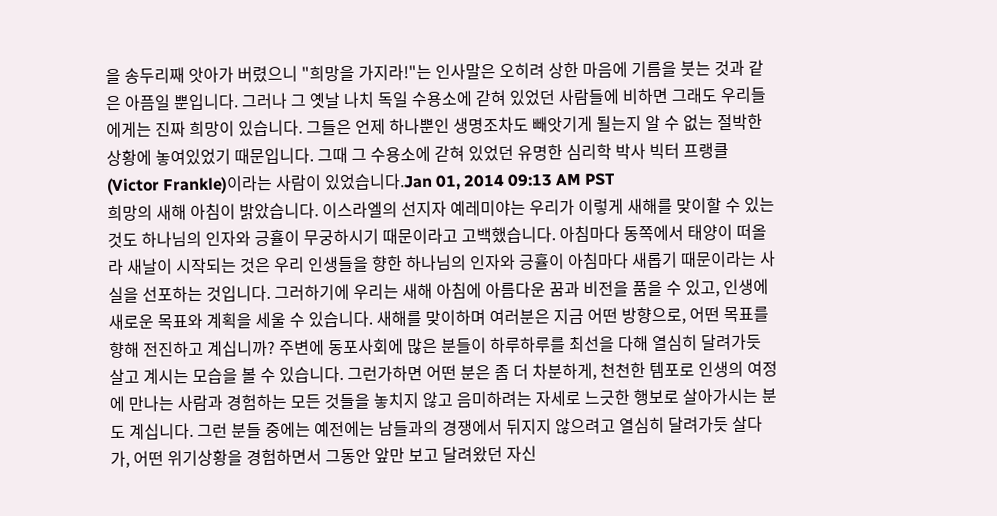을 송두리째 앗아가 버렸으니 "희망을 가지라!"는 인사말은 오히려 상한 마음에 기름을 붓는 것과 같은 아픔일 뿐입니다. 그러나 그 옛날 나치 독일 수용소에 갇혀 있었던 사람들에 비하면 그래도 우리들에게는 진짜 희망이 있습니다. 그들은 언제 하나뿐인 생명조차도 빼앗기게 될는지 알 수 없는 절박한 상황에 놓여있었기 때문입니다. 그때 그 수용소에 갇혀 있었던 유명한 심리학 박사 빅터 프랭클(Victor Frankle)이라는 사람이 있었습니다.Jan 01, 2014 09:13 AM PST
희망의 새해 아침이 밝았습니다. 이스라엘의 선지자 예레미야는 우리가 이렇게 새해를 맞이할 수 있는 것도 하나님의 인자와 긍휼이 무궁하시기 때문이라고 고백했습니다. 아침마다 동쪽에서 태양이 떠올라 새날이 시작되는 것은 우리 인생들을 향한 하나님의 인자와 긍휼이 아침마다 새롭기 때문이라는 사실을 선포하는 것입니다. 그러하기에 우리는 새해 아침에 아름다운 꿈과 비전을 품을 수 있고, 인생에 새로운 목표와 계획을 세울 수 있습니다. 새해를 맞이하며 여러분은 지금 어떤 방향으로, 어떤 목표를 향해 전진하고 계십니까? 주변에 동포사회에 많은 분들이 하루하루를 최선을 다해 열심히 달려가듯 살고 계시는 모습을 볼 수 있습니다. 그런가하면 어떤 분은 좀 더 차분하게, 천천한 템포로 인생의 여정에 만나는 사람과 경험하는 모든 것들을 놓치지 않고 음미하려는 자세로 느긋한 행보로 살아가시는 분도 계십니다. 그런 분들 중에는 예전에는 남들과의 경쟁에서 뒤지지 않으려고 열심히 달려가듯 살다가, 어떤 위기상황을 경험하면서 그동안 앞만 보고 달려왔던 자신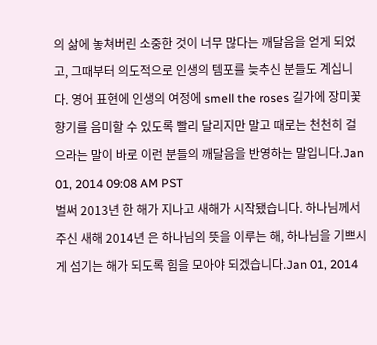의 삶에 놓쳐버린 소중한 것이 너무 많다는 깨달음을 얻게 되었고, 그때부터 의도적으로 인생의 템포를 늦추신 분들도 계십니다. 영어 표현에 인생의 여정에 smell the roses 길가에 장미꽃 향기를 음미할 수 있도록 빨리 달리지만 말고 때로는 천천히 걸으라는 말이 바로 이런 분들의 깨달음을 반영하는 말입니다.Jan 01, 2014 09:08 AM PST
벌써 2013년 한 해가 지나고 새해가 시작됐습니다. 하나님께서 주신 새해 2014년 은 하나님의 뜻을 이루는 해, 하나님을 기쁘시게 섬기는 해가 되도록 힘을 모아야 되겠습니다.Jan 01, 2014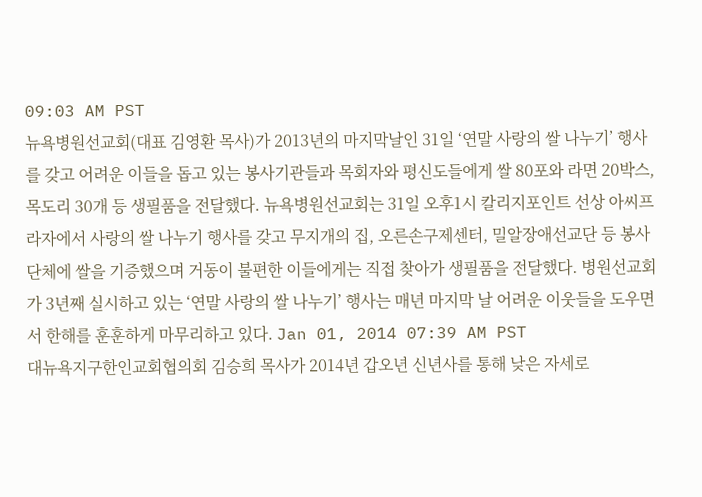09:03 AM PST
뉴욕병원선교회(대표 김영환 목사)가 2013년의 마지막날인 31일 ‘연말 사랑의 쌀 나누기’ 행사를 갖고 어려운 이들을 돕고 있는 봉사기관들과 목회자와 평신도들에게 쌀 80포와 라면 20박스, 목도리 30개 등 생필품을 전달했다. 뉴욕병원선교회는 31일 오후1시 칼리지포인트 선상 아씨프라자에서 사랑의 쌀 나누기 행사를 갖고 무지개의 집, 오른손구제센터, 밀알장애선교단 등 봉사단체에 쌀을 기증했으며 거동이 불편한 이들에게는 직접 찾아가 생필품을 전달했다. 병원선교회가 3년째 실시하고 있는 ‘연말 사랑의 쌀 나누기’ 행사는 매년 마지막 날 어려운 이웃들을 도우면서 한해를 훈훈하게 마무리하고 있다. Jan 01, 2014 07:39 AM PST
대뉴욕지구한인교회협의회 김승희 목사가 2014년 갑오년 신년사를 통해 낮은 자세로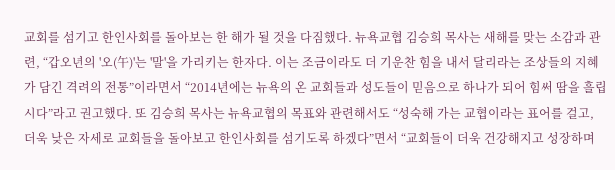교회를 섬기고 한인사회를 돌아보는 한 해가 될 것을 다짐했다. 뉴욕교협 김승희 목사는 새해를 맞는 소감과 관련, “갑오년의 '오(午)'는 '말'을 가리키는 한자다. 이는 조금이라도 더 기운찬 힘을 내서 달리라는 조상들의 지혜가 담긴 격려의 전통”이라면서 “2014년에는 뉴욕의 온 교회들과 성도들이 믿음으로 하나가 되어 힘써 땀을 흘립시다”라고 권고했다. 또 김승희 목사는 뉴욕교협의 목표와 관련해서도 “성숙해 가는 교협이라는 표어를 걸고, 더욱 낮은 자세로 교회들을 돌아보고 한인사회를 섬기도록 하겠다”면서 “교회들이 더욱 건강해지고 성장하며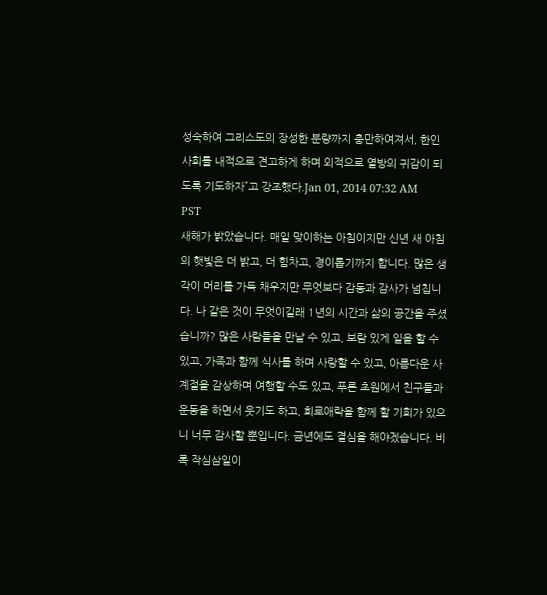성숙하여 그리스도의 장성한 분량까지 충만하여져서, 한인 사회를 내적으로 견고하게 하며 외적으로 열방의 귀감이 되도록 기도하자”고 강조했다.Jan 01, 2014 07:32 AM PST
새해가 밝았습니다. 매일 맞이하는 아침이지만 신년 새 아침의 햇빛은 더 밝고, 더 힘차고, 경이롭기까지 합니다. 많은 생각이 머리를 가득 채우지만 무엇보다 감동과 감사가 넘칩니다. 나 같은 것이 무엇이길래 1년의 시간과 삶의 공간을 주셨습니까? 많은 사람들을 만날 수 있고, 보람 있게 일을 할 수 있고, 가족과 함께 식사를 하며 사랑할 수 있고, 아름다운 사계절을 감상하며 여행할 수도 있고, 푸른 초원에서 친구들과 운동을 하면서 웃기도 하고, 희로애락을 함께 할 기회가 있으니 너무 감사할 뿐입니다. 금년에도 결심을 해야겠습니다. 비록 작심삼일이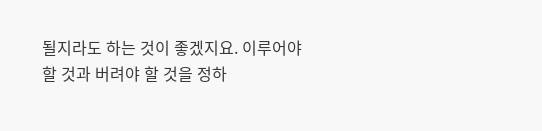될지라도 하는 것이 좋겠지요. 이루어야 할 것과 버려야 할 것을 정하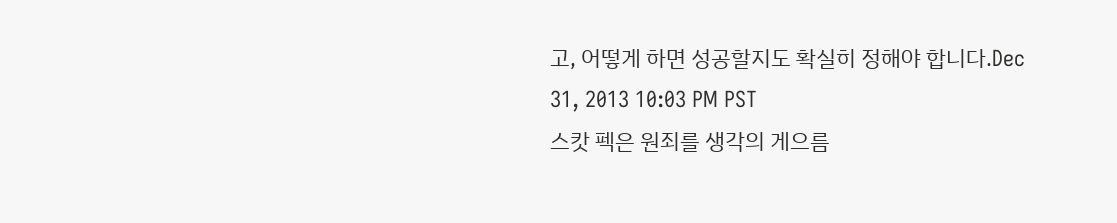고, 어떻게 하면 성공할지도 확실히 정해야 합니다.Dec 31, 2013 10:03 PM PST
스캇 펙은 원죄를 생각의 게으름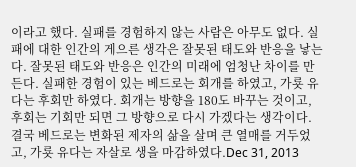이라고 했다. 실패를 경험하지 않는 사람은 아무도 없다. 실패에 대한 인간의 게으른 생각은 잘못된 태도와 반응을 낳는다. 잘못된 태도와 반응은 인간의 미래에 엄청난 차이를 만든다. 실패한 경험이 있는 베드로는 회개를 하였고, 가룟 유다는 후회만 하였다. 회개는 방향을 180도 바꾸는 것이고, 후회는 기회만 되면 그 방향으로 다시 가겠다는 생각이다. 결국 베드로는 변화된 제자의 삶을 살며 큰 열매를 거두었고, 가룟 유다는 자살로 생을 마감하였다.Dec 31, 2013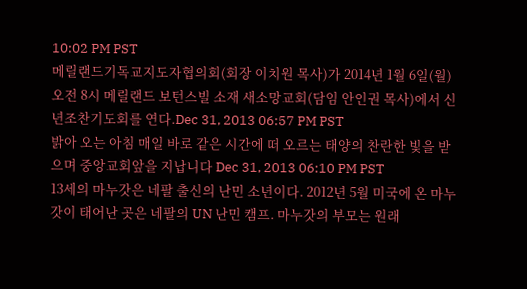10:02 PM PST
메릴랜드기독교지도자협의회(회장 이치원 목사)가 2014년 1월 6일(월) 오전 8시 메릴랜드 보턴스빌 소재 새소망교회(담임 안인권 목사)에서 신년조찬기도회를 연다.Dec 31, 2013 06:57 PM PST
밝아 오는 아침 매일 바로 같은 시간에 떠 오르는 태양의 찬란한 빛을 받으며 중앙교회앞을 지납니다 Dec 31, 2013 06:10 PM PST
13세의 마누갓은 네팔 출신의 난민 소년이다. 2012년 5월 미국에 온 마누갓이 태어난 곳은 네팔의 UN 난민 캠프. 마누갓의 부모는 원래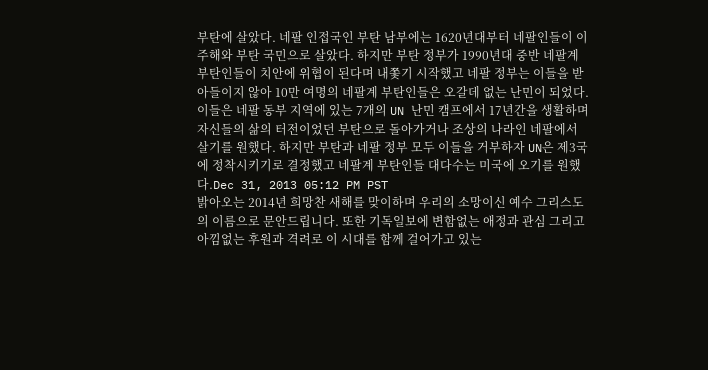부탄에 살았다. 네팔 인접국인 부탄 남부에는 1620년대부터 네팔인들이 이주해와 부탄 국민으로 살았다. 하지만 부탄 정부가 1990년대 중반 네팔계 부탄인들이 치안에 위협이 된다며 내쫓기 시작했고 네팔 정부는 이들을 받아들이지 않아 10만 여명의 네팔계 부탄인들은 오갈데 없는 난민이 되었다. 이들은 네팔 동부 지역에 있는 7개의 UN 난민 캠프에서 17년간을 생활하며 자신들의 삶의 터전이었던 부탄으로 돌아가거나 조상의 나라인 네팔에서 살기를 원했다. 하지만 부탄과 네팔 정부 모두 이들을 거부하자 UN은 제3국에 정착시키기로 결정했고 네팔계 부탄인들 대다수는 미국에 오기를 원했다.Dec 31, 2013 05:12 PM PST
밝아오는 2014년 희망찬 새해를 맞이하며 우리의 소망이신 예수 그리스도의 이름으로 문안드립니다. 또한 기독일보에 변함없는 애정과 관심 그리고 아낌없는 후원과 격려로 이 시대를 함께 걸어가고 있는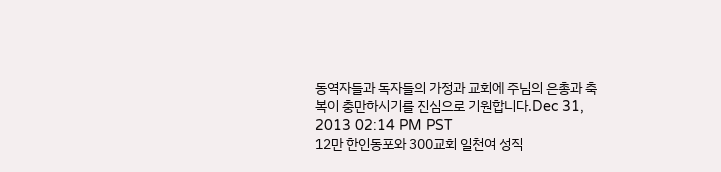동역자들과 독자들의 가정과 교회에 주님의 은총과 축복이 충만하시기를 진심으로 기원합니다.Dec 31, 2013 02:14 PM PST
12만 한인동포와 300교회 일천여 성직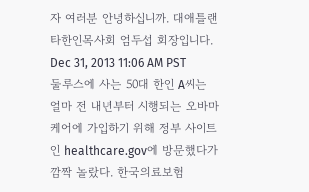자 여러분 안녕하십니까. 대애틀랜타한인목사회 엄두섭 회장입니다. Dec 31, 2013 11:06 AM PST
둘루스에 사는 50대 한인 A씨는 얼마 전 내년부터 시행되는 오바마케어에 가입하기 위해 정부 사이트인 healthcare.gov에 방문했다가 깜짝 놀랐다. 한국의료보험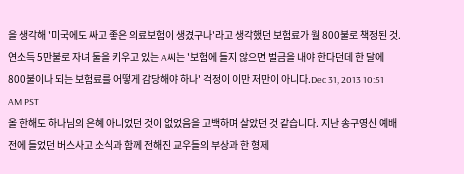을 생각해 '미국에도 싸고 좋은 의료보험이 생겼구나'라고 생각했던 보험료가 월 800불로 책정된 것. 연소득 5만불로 자녀 둘을 키우고 있는 A씨는 '보험에 들지 않으면 벌금을 내야 한다던데 한 달에 800불이나 되는 보험료를 어떻게 감당해야 하나' 걱정이 이만 저만이 아니다.Dec 31, 2013 10:51 AM PST
올 한해도 하나님의 은혜 아니었던 것이 없었음을 고백하며 살았던 것 같습니다. 지난 송구영신 예배 전에 들었던 버스사고 소식과 함께 전해진 교우들의 부상과 한 형제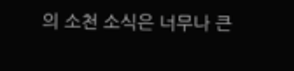의 소천 소식은 너무나 큰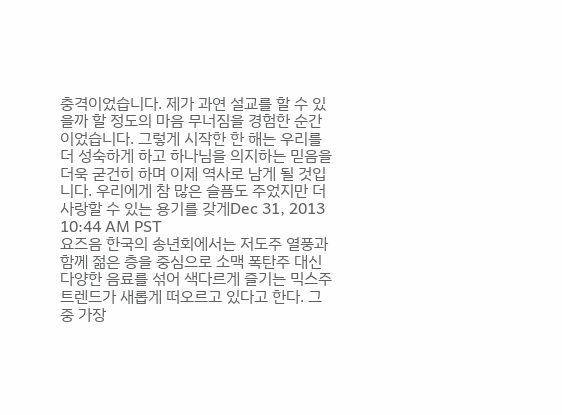충격이었습니다. 제가 과연 설교를 할 수 있을까 할 정도의 마음 무너짐을 경험한 순간이었습니다. 그렇게 시작한 한 해는 우리를 더 성숙하게 하고 하나님을 의지하는 믿음을 더욱 굳건히 하며 이제 역사로 남게 될 것입니다. 우리에게 참 많은 슬픔도 주었지만 더 사랑할 수 있는 용기를 갖게Dec 31, 2013 10:44 AM PST
요즈음 한국의 송년회에서는 저도주 열풍과 함께 젊은 층을 중심으로 소맥 폭탄주 대신 다양한 음료를 섞어 색다르게 즐기는 믹스주 트렌드가 새롭게 떠오르고 있다고 한다. 그중 가장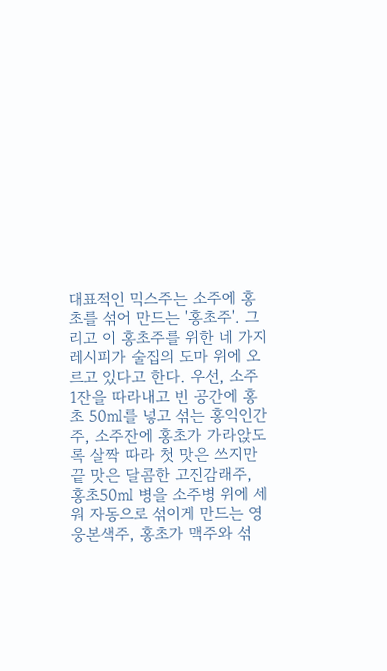대표적인 믹스주는 소주에 홍초를 섞어 만드는 '홍초주'. 그리고 이 홍초주를 위한 네 가지 레시피가 술집의 도마 위에 오르고 있다고 한다. 우선, 소주 1잔을 따라내고 빈 공간에 홍초 50㎖를 넣고 섞는 홍익인간주, 소주잔에 홍초가 가라앉도록 살짝 따라 첫 맛은 쓰지만 끝 맛은 달콤한 고진감래주, 홍초50㎖ 병을 소주병 위에 세워 자동으로 섞이게 만드는 영웅본색주, 홍초가 맥주와 섞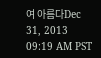여 아름다Dec 31, 2013 09:19 AM PST